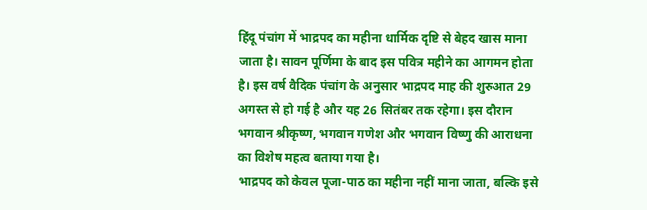हिंदू पंचांग में भाद्रपद का महीना धार्मिक दृष्टि से बेहद खास माना जाता है। सावन पूर्णिमा के बाद इस पवित्र महीने का आगमन होता है। इस वर्ष वैदिक पंचांग के अनुसार भाद्रपद माह की शुरुआत 29 अगस्त से हो गई है और यह 26 सितंबर तक रहेगा। इस दौरान भगवान श्रीकृष्ण, भगवान गणेश और भगवान विष्णु की आराधना का विशेष महत्व बताया गया है।
भाद्रपद को केवल पूजा-पाठ का महीना नहीं माना जाता, बल्कि इसे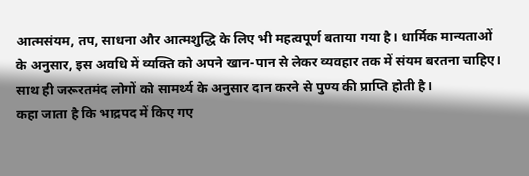आत्मसंयम, तप, साधना और आत्मशुद्धि के लिए भी महत्वपूर्ण बताया गया है। धार्मिक मान्यताओं के अनुसार, इस अवधि में व्यक्ति को अपने खान-पान से लेकर व्यवहार तक में संयम बरतना चाहिए। साथ ही जरूरतमंद लोगों को सामर्थ्य के अनुसार दान करने से पुण्य की प्राप्ति होती है।
कहा जाता है कि भाद्रपद में किए गए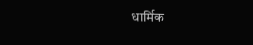धार्मिक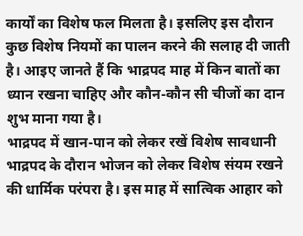कार्यों का विशेष फल मिलता है। इसलिए इस दौरान कुछ विशेष नियमों का पालन करने की सलाह दी जाती है। आइए जानते हैं कि भाद्रपद माह में किन बातों का ध्यान रखना चाहिए और कौन-कौन सी चीजों का दान शुभ माना गया है।
भाद्रपद में खान-पान को लेकर रखें विशेष सावधानी
भाद्रपद के दौरान भोजन को लेकर विशेष संयम रखने की धार्मिक परंपरा है। इस माह में सात्विक आहार को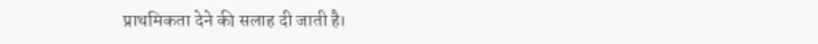प्राथमिकता देने की सलाह दी जाती है।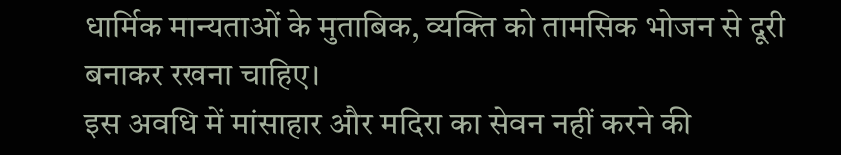धार्मिक मान्यताओं के मुताबिक, व्यक्ति को तामसिक भोजन से दूरी बनाकर रखना चाहिए।
इस अवधि में मांसाहार और मदिरा का सेवन नहीं करने की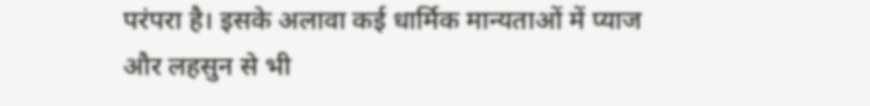परंपरा है। इसके अलावा कई धार्मिक मान्यताओं में प्याज और लहसुन से भी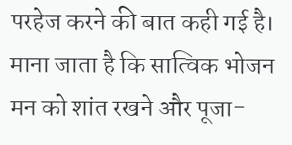परहेज करने की बात कही गई है। माना जाता है कि सात्विक भोजन मन को शांत रखने और पूजा-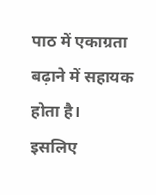पाठ में एकाग्रता बढ़ाने में सहायक होता है।
इसलिए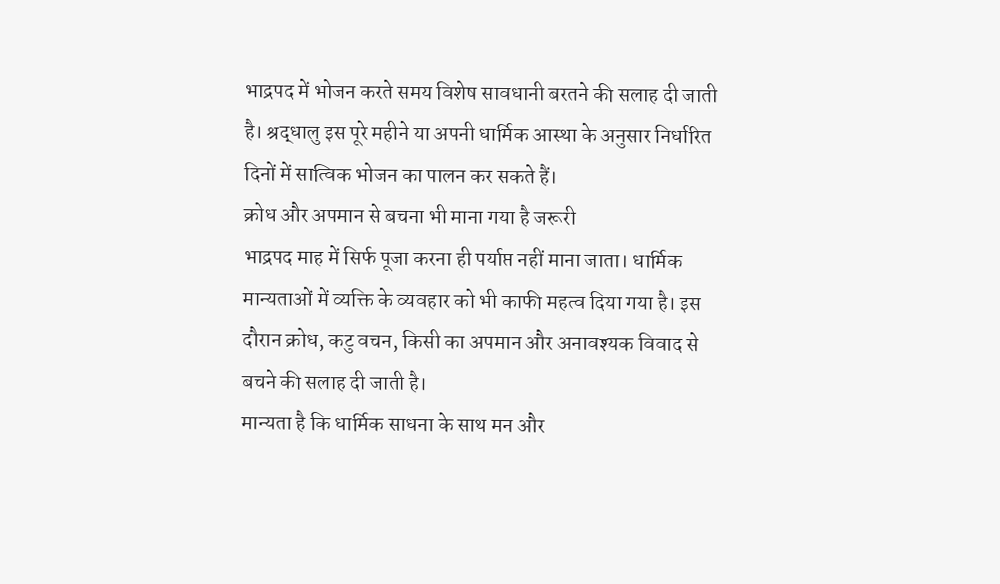भाद्रपद में भोजन करते समय विशेष सावधानी बरतने की सलाह दी जाती है। श्रद्धालु इस पूरे महीने या अपनी धार्मिक आस्था के अनुसार निर्धारित दिनों में सात्विक भोजन का पालन कर सकते हैं।
क्रोध और अपमान से बचना भी माना गया है जरूरी
भाद्रपद माह में सिर्फ पूजा करना ही पर्याप्त नहीं माना जाता। धार्मिक मान्यताओं में व्यक्ति के व्यवहार को भी काफी महत्व दिया गया है। इस दौरान क्रोध, कटु वचन, किसी का अपमान और अनावश्यक विवाद से बचने की सलाह दी जाती है।
मान्यता है कि धार्मिक साधना के साथ मन और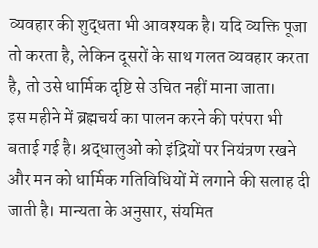व्यवहार की शुद्धता भी आवश्यक है। यदि व्यक्ति पूजा तो करता है, लेकिन दूसरों के साथ गलत व्यवहार करता है, तो उसे धार्मिक दृष्टि से उचित नहीं माना जाता।
इस महीने में ब्रह्मचर्य का पालन करने की परंपरा भी बताई गई है। श्रद्धालुओं को इंद्रियों पर नियंत्रण रखने और मन को धार्मिक गतिविधियों में लगाने की सलाह दी जाती है। मान्यता के अनुसार, संयमित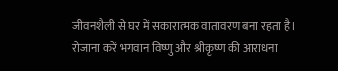जीवनशैली से घर में सकारात्मक वातावरण बना रहता है।
रोजाना करें भगवान विष्णु और श्रीकृष्ण की आराधना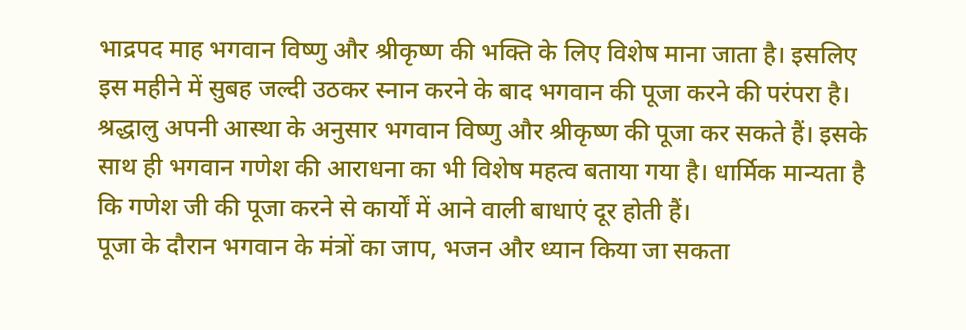भाद्रपद माह भगवान विष्णु और श्रीकृष्ण की भक्ति के लिए विशेष माना जाता है। इसलिए इस महीने में सुबह जल्दी उठकर स्नान करने के बाद भगवान की पूजा करने की परंपरा है।
श्रद्धालु अपनी आस्था के अनुसार भगवान विष्णु और श्रीकृष्ण की पूजा कर सकते हैं। इसके साथ ही भगवान गणेश की आराधना का भी विशेष महत्व बताया गया है। धार्मिक मान्यता है कि गणेश जी की पूजा करने से कार्यों में आने वाली बाधाएं दूर होती हैं।
पूजा के दौरान भगवान के मंत्रों का जाप, भजन और ध्यान किया जा सकता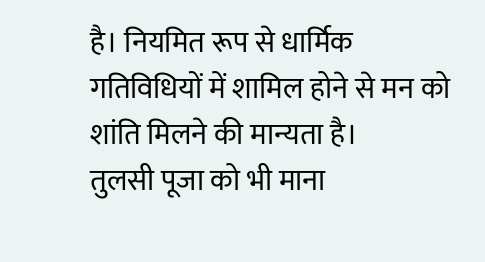है। नियमित रूप से धार्मिक गतिविधियों में शामिल होने से मन को शांति मिलने की मान्यता है।
तुलसी पूजा को भी माना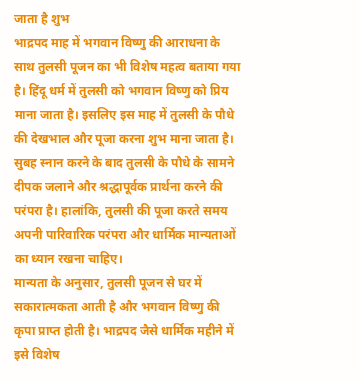जाता है शुभ
भाद्रपद माह में भगवान विष्णु की आराधना के साथ तुलसी पूजन का भी विशेष महत्व बताया गया है। हिंदू धर्म में तुलसी को भगवान विष्णु को प्रिय माना जाता है। इसलिए इस माह में तुलसी के पौधे की देखभाल और पूजा करना शुभ माना जाता है।
सुबह स्नान करने के बाद तुलसी के पौधे के सामने दीपक जलाने और श्रद्धापूर्वक प्रार्थना करने की परंपरा है। हालांकि, तुलसी की पूजा करते समय अपनी पारिवारिक परंपरा और धार्मिक मान्यताओं का ध्यान रखना चाहिए।
मान्यता के अनुसार, तुलसी पूजन से घर में सकारात्मकता आती है और भगवान विष्णु की कृपा प्राप्त होती है। भाद्रपद जैसे धार्मिक महीने में इसे विशेष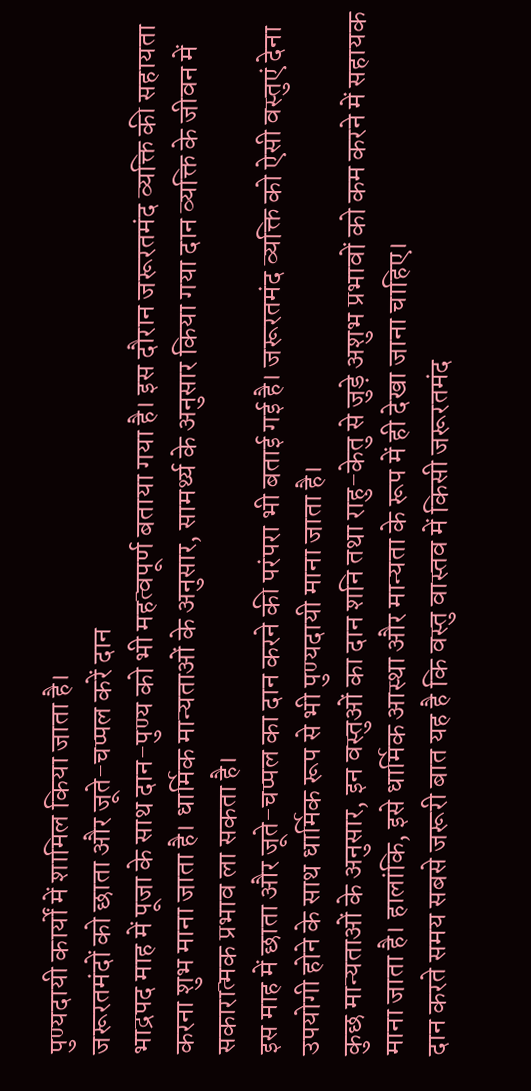पुण्यदायी कार्यों में शामिल किया जाता है।
जरूरतमंदों को छाता और जूते-चप्पल करें दान
भाद्रपद माह में पूजा के साथ दान-पुण्य को भी महत्वपूर्ण बताया गया है। इस दौरान जरूरतमंद व्यक्ति की सहायता करना शुभ माना जाता है। धार्मिक मान्यताओं के अनुसार, सामर्थ्य के अनुसार किया गया दान व्यक्ति के जीवन में सकारात्मक प्रभाव ला सकता है।
इस माह में छाता और जूते-चप्पल का दान करने की परंपरा भी बताई गई है। जरूरतमंद व्यक्ति को ऐसी वस्तुएं देना उपयोगी होने के साथ धार्मिक रूप से भी पुण्यदायी माना जाता है।
कुछ मान्यताओं के अनुसार, इन वस्तुओं का दान शनि तथा राहु-केतु से जुड़े अशुभ प्रभावों को कम करने में सहायक माना जाता है। हालांकि, इसे धार्मिक आस्था और मान्यता के रूप में ही देखा जाना चाहिए।
दान करते समय सबसे जरूरी बात यह है कि वस्तु वास्तव में किसी जरूरतमंद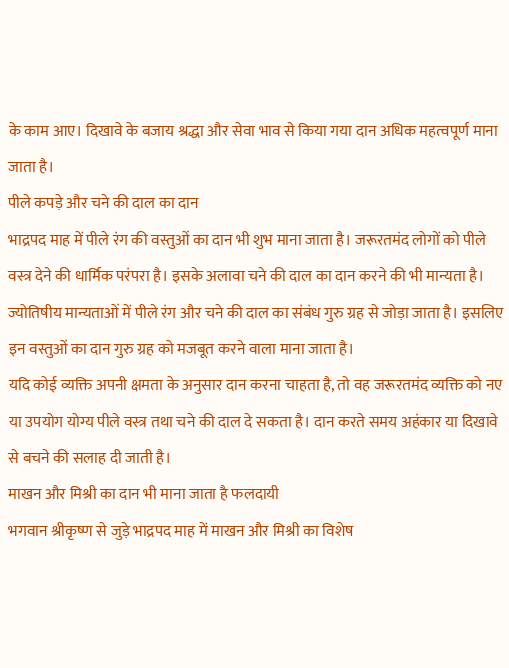के काम आए। दिखावे के बजाय श्रद्धा और सेवा भाव से किया गया दान अधिक महत्वपूर्ण माना जाता है।
पीले कपड़े और चने की दाल का दान
भाद्रपद माह में पीले रंग की वस्तुओं का दान भी शुभ माना जाता है। जरूरतमंद लोगों को पीले वस्त्र देने की धार्मिक परंपरा है। इसके अलावा चने की दाल का दान करने की भी मान्यता है।
ज्योतिषीय मान्यताओं में पीले रंग और चने की दाल का संबंध गुरु ग्रह से जोड़ा जाता है। इसलिए इन वस्तुओं का दान गुरु ग्रह को मजबूत करने वाला माना जाता है।
यदि कोई व्यक्ति अपनी क्षमता के अनुसार दान करना चाहता है, तो वह जरूरतमंद व्यक्ति को नए या उपयोग योग्य पीले वस्त्र तथा चने की दाल दे सकता है। दान करते समय अहंकार या दिखावे से बचने की सलाह दी जाती है।
माखन और मिश्री का दान भी माना जाता है फलदायी
भगवान श्रीकृष्ण से जुड़े भाद्रपद माह में माखन और मिश्री का विशेष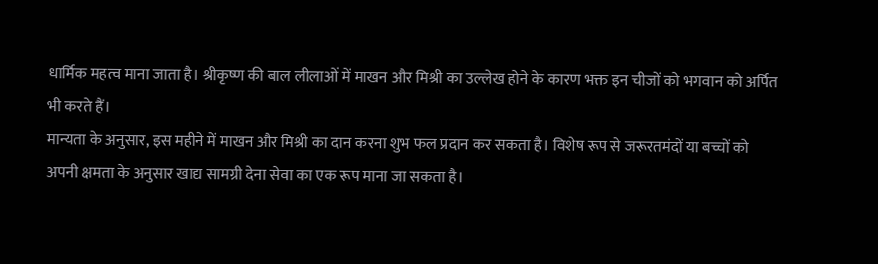धार्मिक महत्व माना जाता है। श्रीकृष्ण की बाल लीलाओं में माखन और मिश्री का उल्लेख होने के कारण भक्त इन चीजों को भगवान को अर्पित भी करते हैं।
मान्यता के अनुसार, इस महीने में माखन और मिश्री का दान करना शुभ फल प्रदान कर सकता है। विशेष रूप से जरूरतमंदों या बच्चों को अपनी क्षमता के अनुसार खाद्य सामग्री देना सेवा का एक रूप माना जा सकता है।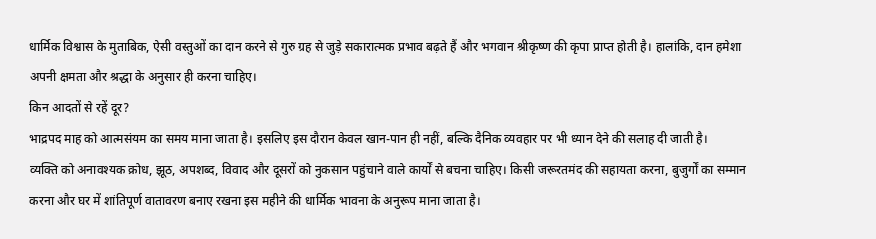धार्मिक विश्वास के मुताबिक, ऐसी वस्तुओं का दान करने से गुरु ग्रह से जुड़े सकारात्मक प्रभाव बढ़ते हैं और भगवान श्रीकृष्ण की कृपा प्राप्त होती है। हालांकि, दान हमेशा अपनी क्षमता और श्रद्धा के अनुसार ही करना चाहिए।
किन आदतों से रहें दूर?
भाद्रपद माह को आत्मसंयम का समय माना जाता है। इसलिए इस दौरान केवल खान-पान ही नहीं, बल्कि दैनिक व्यवहार पर भी ध्यान देने की सलाह दी जाती है।
व्यक्ति को अनावश्यक क्रोध, झूठ, अपशब्द, विवाद और दूसरों को नुकसान पहुंचाने वाले कार्यों से बचना चाहिए। किसी जरूरतमंद की सहायता करना, बुजुर्गों का सम्मान करना और घर में शांतिपूर्ण वातावरण बनाए रखना इस महीने की धार्मिक भावना के अनुरूप माना जाता है।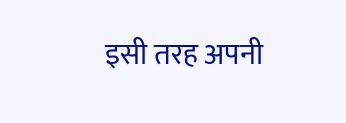इसी तरह अपनी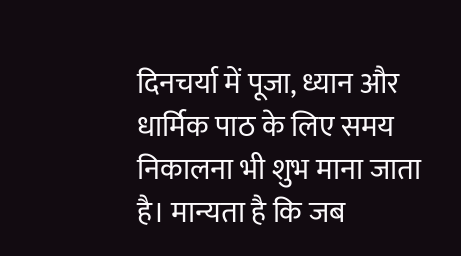दिनचर्या में पूजा, ध्यान और धार्मिक पाठ के लिए समय निकालना भी शुभ माना जाता है। मान्यता है कि जब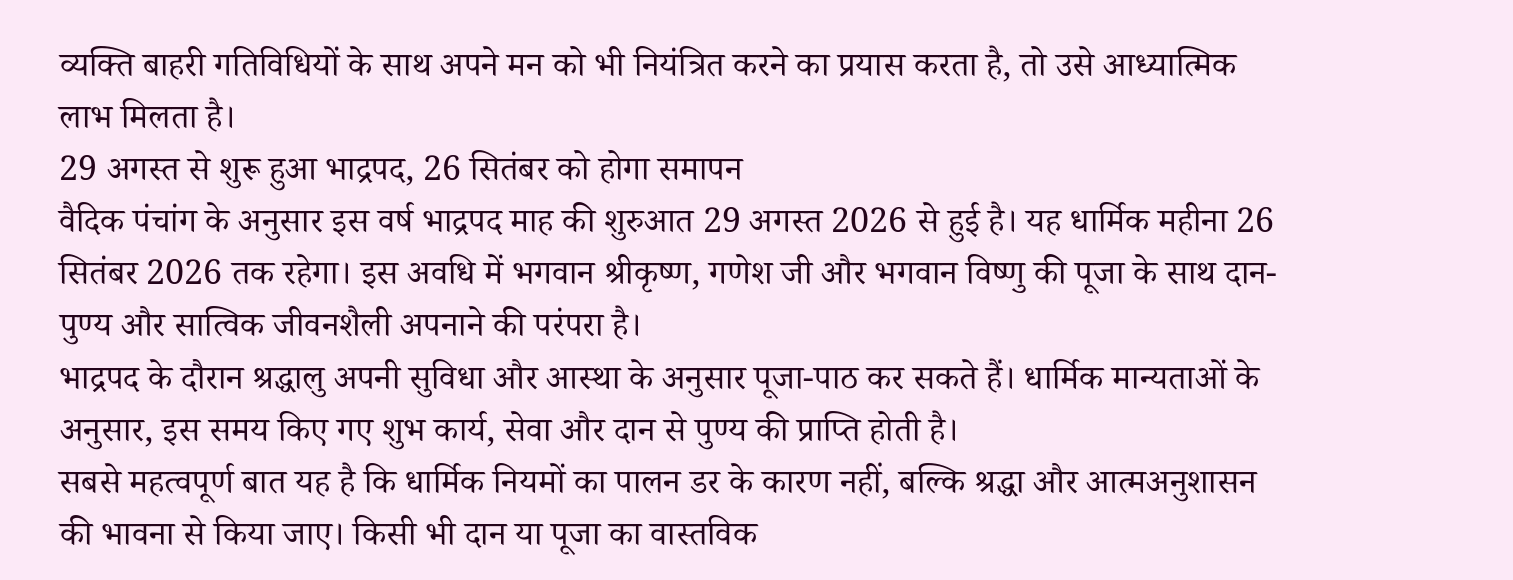व्यक्ति बाहरी गतिविधियों के साथ अपने मन को भी नियंत्रित करने का प्रयास करता है, तो उसे आध्यात्मिक लाभ मिलता है।
29 अगस्त से शुरू हुआ भाद्रपद, 26 सितंबर को होगा समापन
वैदिक पंचांग के अनुसार इस वर्ष भाद्रपद माह की शुरुआत 29 अगस्त 2026 से हुई है। यह धार्मिक महीना 26 सितंबर 2026 तक रहेगा। इस अवधि में भगवान श्रीकृष्ण, गणेश जी और भगवान विष्णु की पूजा के साथ दान-पुण्य और सात्विक जीवनशैली अपनाने की परंपरा है।
भाद्रपद के दौरान श्रद्धालु अपनी सुविधा और आस्था के अनुसार पूजा-पाठ कर सकते हैं। धार्मिक मान्यताओं के अनुसार, इस समय किए गए शुभ कार्य, सेवा और दान से पुण्य की प्राप्ति होती है।
सबसे महत्वपूर्ण बात यह है कि धार्मिक नियमों का पालन डर के कारण नहीं, बल्कि श्रद्धा और आत्मअनुशासन की भावना से किया जाए। किसी भी दान या पूजा का वास्तविक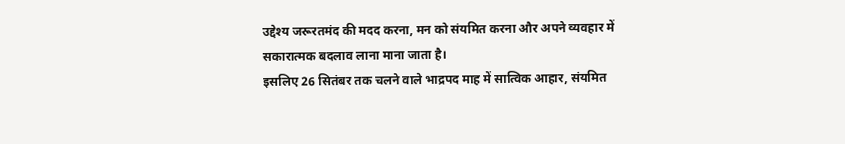उद्देश्य जरूरतमंद की मदद करना, मन को संयमित करना और अपने व्यवहार में सकारात्मक बदलाव लाना माना जाता है।
इसलिए 26 सितंबर तक चलने वाले भाद्रपद माह में सात्विक आहार, संयमित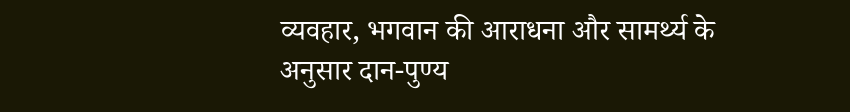व्यवहार, भगवान की आराधना और सामर्थ्य के अनुसार दान-पुण्य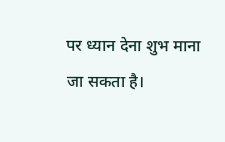पर ध्यान देना शुभ माना जा सकता है।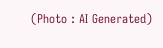(Photo : AI Generated)